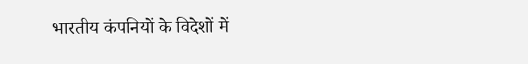भारतीय कंपनियों के विदेशों में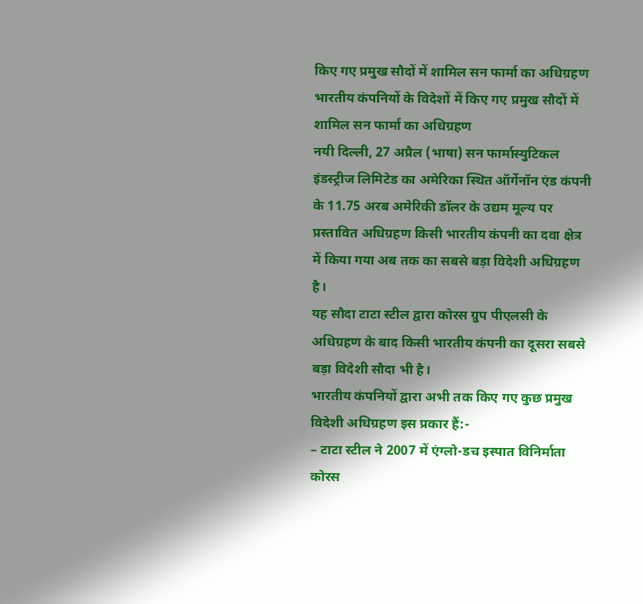किए गए प्रमुख सौदों में शामिल सन फार्मा का अधिग्रहण
भारतीय कंपनियों के विदेशों में किए गए प्रमुख सौदों में शामिल सन फार्मा का अधिग्रहण
नयी दिल्ली, 27 अप्रैल (भाषा) सन फार्मास्युटिकल इंडस्ट्रीज लिमिटेड का अमेरिका स्थित ऑर्गेनॉन एंड कंपनी के 11.75 अरब अमेरिकी डॉलर के उद्यम मूल्य पर प्रस्तावित अधिग्रहण किसी भारतीय कंपनी का दवा क्षेत्र में किया गया अब तक का सबसे बड़ा विदेशी अधिग्रहण है।
यह सौदा टाटा स्टील द्वारा कोरस ग्रुप पीएलसी के अधिग्रहण के बाद किसी भारतीय कंपनी का दूसरा सबसे बड़ा विदेशी सौदा भी है।
भारतीय कंपनियों द्वारा अभी तक किए गए कुछ प्रमुख विदेशी अधिग्रहण इस प्रकार हैं:-
– टाटा स्टील ने 2007 में एंग्लो-डच इस्पात विनिर्माता कोरस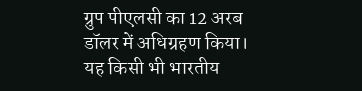ग्रुप पीएलसी का 12 अरब डॉलर में अधिग्रहण किया। यह किसी भी भारतीय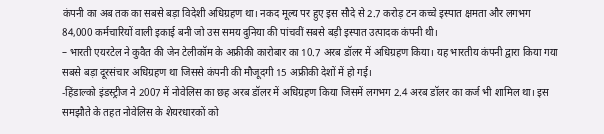कंपनी का अब तक का सबसे बड़ा विदेशी अधिग्रहण था। नकद मूल्य पर हुए इस सौदे से 2.7 करोड़ टन कच्चे इस्पात क्षमता और लगभग 84,000 कर्मचारियों वाली इकाई बनी जो उस समय दुनिया की पांचवीं सबसे बड़ी इस्पात उत्पादक कंपनी थी।
– भारती एयरटेल ने कुवैत की जेन टेलीकॉम के अफ्रीकी कारोबार का 10.7 अरब डॉलर में अधिग्रहण किया। यह भारतीय कंपनी द्वारा किया गया सबसे बड़ा दूरसंचार अधिग्रहण था जिससे कंपनी की मौजूदगी 15 अफ्रीकी देशों में हो गई।
-हिंडाल्को इंडस्ट्रीज ने 2007 में नोवेलिस का छह अरब डॉलर में अधिग्रहण किया जिसमें लगभग 2.4 अरब डॉलर का कर्ज भी शामिल था। इस समझौते के तहत नोवेलिस के शेयरधारकों को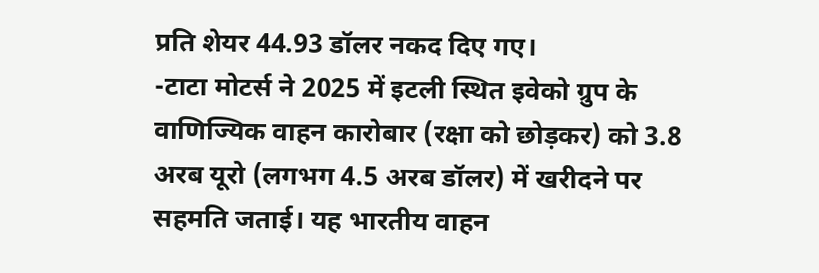प्रति शेयर 44.93 डॉलर नकद दिए गए।
-टाटा मोटर्स ने 2025 में इटली स्थित इवेको ग्रुप के वाणिज्यिक वाहन कारोबार (रक्षा को छोड़कर) को 3.8 अरब यूरो (लगभग 4.5 अरब डॉलर) में खरीदने पर सहमति जताई। यह भारतीय वाहन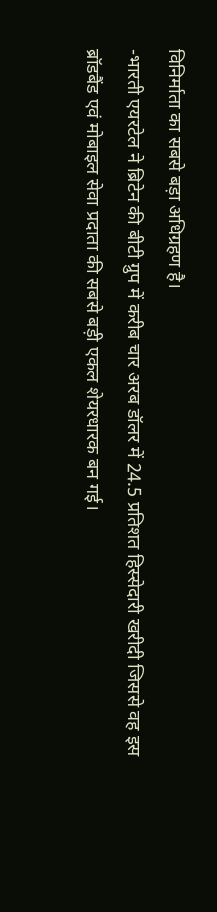विनिर्माता का सबसे बड़ा अधिग्रहण है।
-भारती एयरटेल ने ब्रिटेन की बीटी ग्रुप में करीब चार अरब डॉलर में 24.5 प्रतिशत हिस्सेदारी खरीदी जिससे वह इस ब्रॉडबैंड एवं मोबाइल सेवा प्रदाता की सबसे बड़ी एकल शेयरधारक बन गई।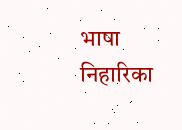भाषा निहारिका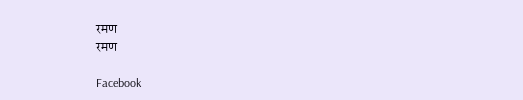रमण
रमण

Facebook